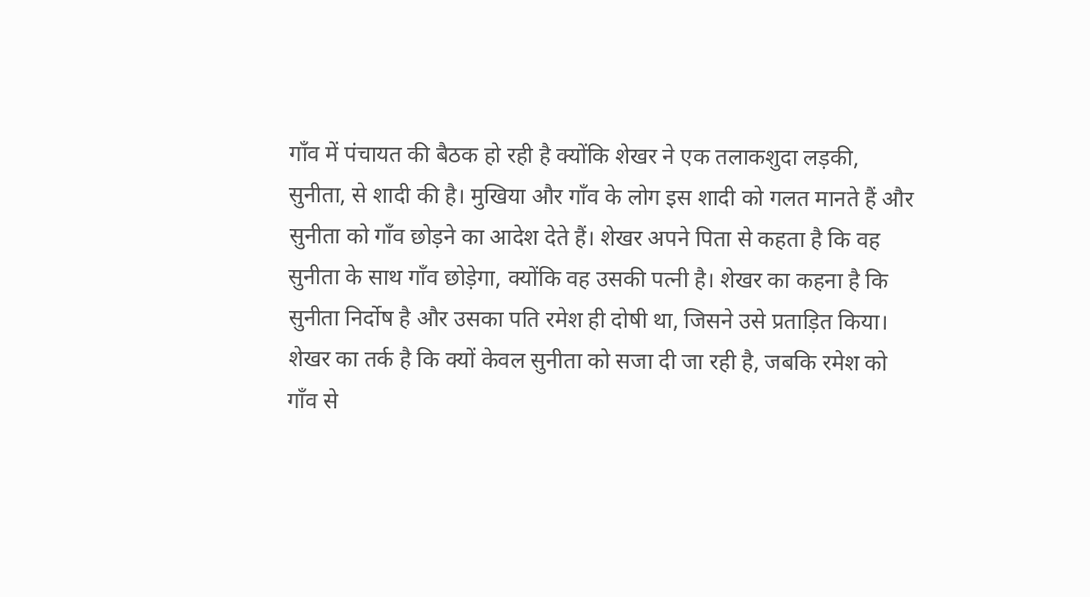गाँव में पंचायत की बैठक हो रही है क्योंकि शेखर ने एक तलाकशुदा लड़की, सुनीता, से शादी की है। मुखिया और गाँव के लोग इस शादी को गलत मानते हैं और सुनीता को गाँव छोड़ने का आदेश देते हैं। शेखर अपने पिता से कहता है कि वह सुनीता के साथ गाँव छोड़ेगा, क्योंकि वह उसकी पत्नी है। शेखर का कहना है कि सुनीता निर्दोष है और उसका पति रमेश ही दोषी था, जिसने उसे प्रताड़ित किया। शेखर का तर्क है कि क्यों केवल सुनीता को सजा दी जा रही है, जबकि रमेश को गाँव से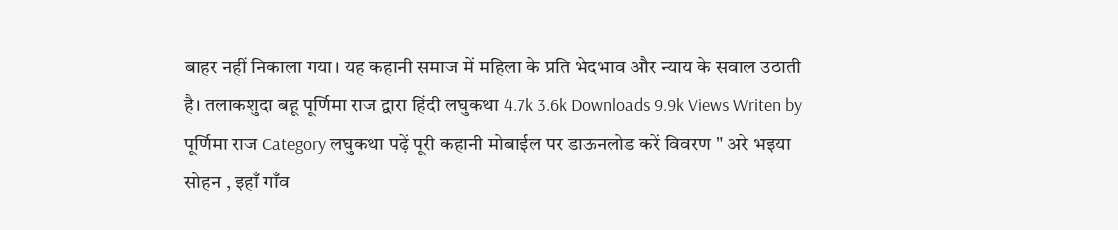बाहर नहीं निकाला गया। यह कहानी समाज में महिला के प्रति भेदभाव और न्याय के सवाल उठाती है। तलाकशुदा बहू पूर्णिमा राज द्वारा हिंदी लघुकथा 4.7k 3.6k Downloads 9.9k Views Writen by पूर्णिमा राज Category लघुकथा पढ़ें पूरी कहानी मोबाईल पर डाऊनलोड करें विवरण " अरे भइया सोहन , इहाँ गाँव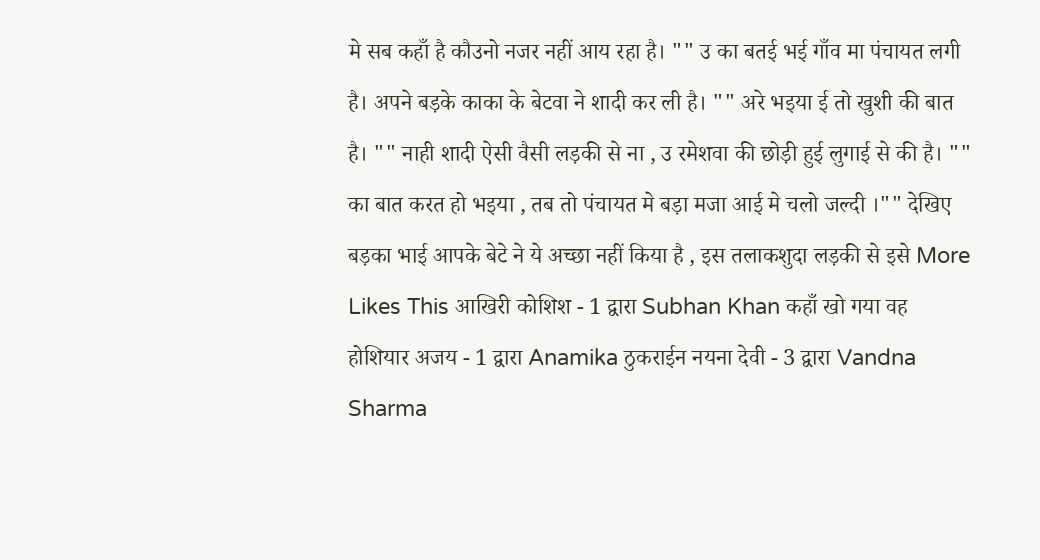मे सब कहाँ है कौउनो नजर नहीं आय रहा है। "" उ का बतई भई गाँव मा पंचायत लगी है। अपने बड़के काका के बेटवा ने शादी कर ली है। "" अरे भइया ई तो खुशी की बात है। "" नाही शादी ऐसी वैसी लड़की से ना , उ रमेशवा की छोड़ी हुई लुगाई से की है। "" का बात करत हो भइया , तब तो पंचायत मे बड़ा मजा आई मे चलो जल्दी ।"" देखिए बड़का भाई आपके बेटे ने ये अच्छा नहीं किया है , इस तलाकशुदा लड़की से इसे More Likes This आखिरी कोशिश - 1 द्वारा Subhan Khan कहाँ खो गया वह होशियार अजय - 1 द्वारा Anamika ठुकराईन नयना देवी - 3 द्वारा Vandna Sharma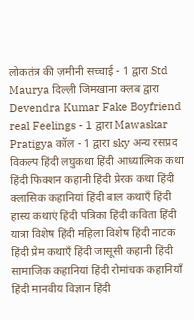लोकतंत्र की ज़मीनी सच्चाई - 1 द्वारा Std Maurya दिल्ली जिमखाना क्लब द्वारा Devendra Kumar Fake Boyfriend real Feelings - 1 द्वारा Mawaskar Pratigya कॉल - 1 द्वारा sky अन्य रसप्रद विकल्प हिंदी लघुकथा हिंदी आध्यात्मिक कथा हिंदी फिक्शन कहानी हिंदी प्रेरक कथा हिंदी क्लासिक कहानियां हिंदी बाल कथाएँ हिंदी हास्य कथाएं हिंदी पत्रिका हिंदी कविता हिंदी यात्रा विशेष हिंदी महिला विशेष हिंदी नाटक हिंदी प्रेम कथाएँ हिंदी जासूसी कहानी हिंदी सामाजिक कहानियां हिंदी रोमांचक कहानियाँ हिंदी मानवीय विज्ञान हिंदी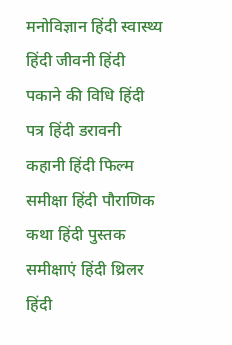मनोविज्ञान हिंदी स्वास्थ्य हिंदी जीवनी हिंदी पकाने की विधि हिंदी पत्र हिंदी डरावनी कहानी हिंदी फिल्म समीक्षा हिंदी पौराणिक कथा हिंदी पुस्तक समीक्षाएं हिंदी थ्रिलर हिंदी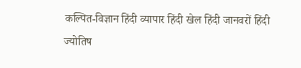कल्पित-विज्ञान हिंदी व्यापार हिंदी खेल हिंदी जानवरों हिंदी ज्योतिष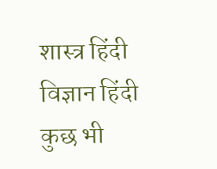शास्त्र हिंदी विज्ञान हिंदी कुछ भी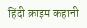हिंदी क्राइम कहानी